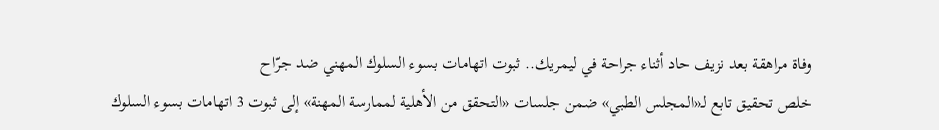وفاة مراهقة بعد نزيف حاد أثناء جراحة في ليمريك.. ثبوت اتهامات بسوء السلوك المهني ضد جرّاح
خلص تحقيق تابع لـ«المجلس الطبي» ضمن جلسات «التحقق من الأهلية لممارسة المهنة» إلى ثبوت 3 اتهامات بسوء السلوك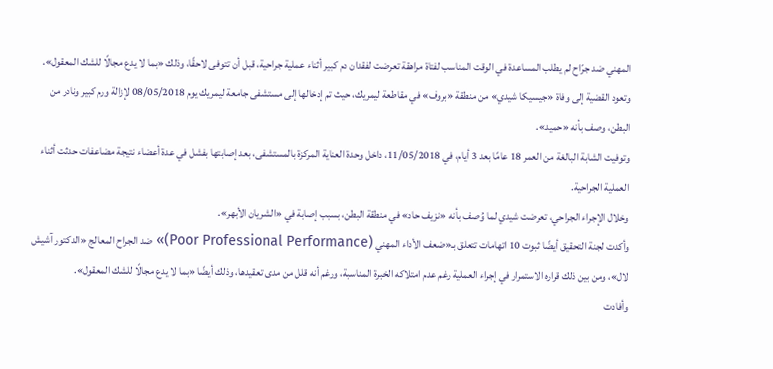المهني ضد جرّاح لم يطلب المساعدة في الوقت المناسب لفتاة مراهقة تعرضت لفقدان دم كبير أثناء عملية جراحية، قبل أن تتوفى لاحقًا، وذلك «بما لا يدع مجالًا للشك المعقول».
وتعود القضية إلى وفاة «جيسيكا شيدي» من منطقة «بروف» في مقاطعة ليمريك، حيث تم إدخالها إلى مستشفى جامعة ليمريك يوم 08/05/2018 لإزالة ورم كبير ونادر من البطن، وصف بأنه «حميد».
وتوفيت الشابة البالغة من العمر 18 عامًا بعد 3 أيام، في 11/05/2018، داخل وحدة العناية المركزة بالمستشفى، بعد إصابتها بفشل في عدة أعضاء نتيجة مضاعفات حدثت أثناء العملية الجراحية.
وخلال الإجراء الجراحي، تعرضت شيدي لما وُصف بأنه «نزيف حاد» في منطقة البطن، بسبب إصابة في «الشريان الأبهر».
وأكدت لجنة التحقيق أيضًا ثبوت 10 اتهامات تتعلق بـ«ضعف الأداء المهني (Poor Professional Performance)» ضد الجراح المعالج «الدكتور آشيش لال»، ومن بين ذلك قراره الاستمرار في إجراء العملية رغم عدم امتلاكه الخبرة المناسبة، ورغم أنه قلل من مدى تعقيدها، وذلك أيضًا «بما لا يدع مجالًا للشك المعقول».
وأفادت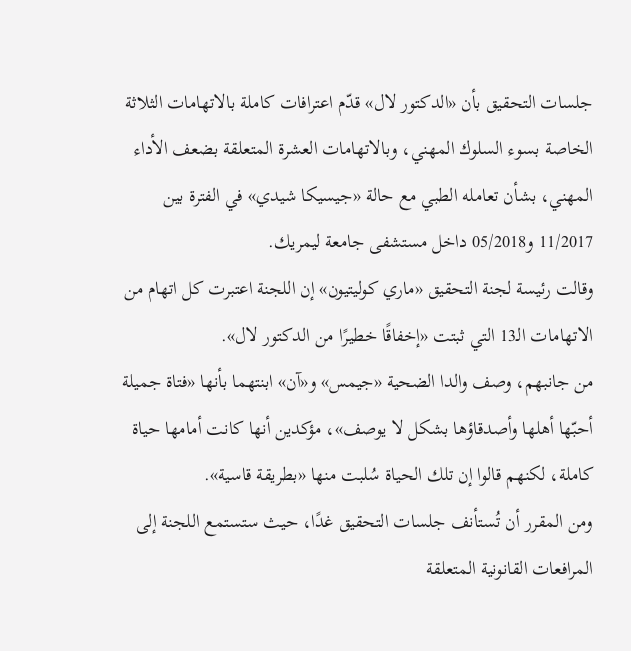جلسات التحقيق بأن «الدكتور لال» قدّم اعترافات كاملة بالاتهامات الثلاثة الخاصة بسوء السلوك المهني، وبالاتهامات العشرة المتعلقة بضعف الأداء المهني، بشأن تعامله الطبي مع حالة «جيسيكا شيدي» في الفترة بين 11/2017 و05/2018 داخل مستشفى جامعة ليمريك.
وقالت رئيسة لجنة التحقيق «ماري كوليتيون» إن اللجنة اعتبرت كل اتهام من الاتهامات الـ13 التي ثبتت «إخفاقًا خطيرًا من الدكتور لال».
من جانبهم، وصف والدا الضحية «جيمس» و«آن» ابنتهما بأنها «فتاة جميلة أحبّها أهلها وأصدقاؤها بشكل لا يوصف»، مؤكدين أنها كانت أمامها حياة كاملة، لكنهم قالوا إن تلك الحياة سُلبت منها «بطريقة قاسية».
ومن المقرر أن تُستأنف جلسات التحقيق غدًا، حيث ستستمع اللجنة إلى المرافعات القانونية المتعلقة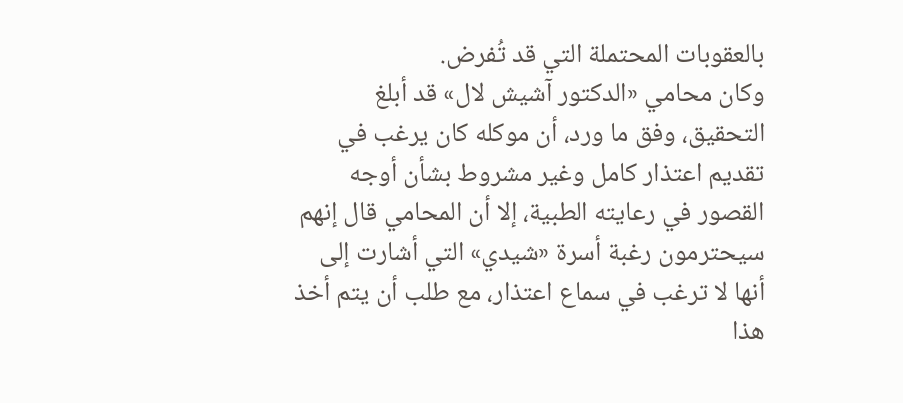بالعقوبات المحتملة التي قد تُفرض.
وكان محامي «الدكتور آشيش لال» قد أبلغ التحقيق، وفق ما ورد، أن موكله كان يرغب في تقديم اعتذار كامل وغير مشروط بشأن أوجه القصور في رعايته الطبية، إلا أن المحامي قال إنهم سيحترمون رغبة أسرة «شيدي» التي أشارت إلى أنها لا ترغب في سماع اعتذار، مع طلب أن يتم أخذ هذا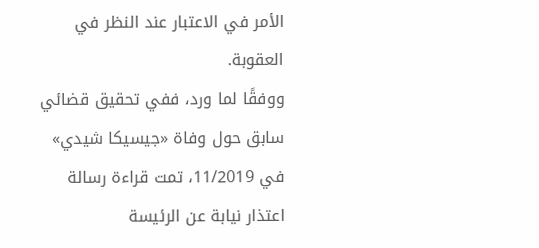الأمر في الاعتبار عند النظر في العقوبة.
ووفقًا لما ورد، ففي تحقيق قضائي سابق حول وفاة «جيسيكا شيدي» في 11/2019، تمت قراءة رسالة اعتذار نيابة عن الرئيسة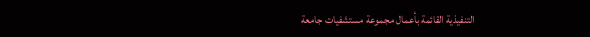التنفيذية القائمة بأعمال مجموعة مستشفيات جامعة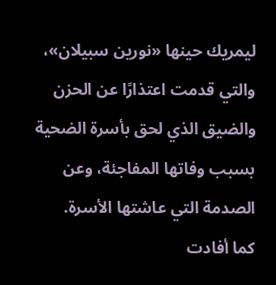ليمريك حينها «نورين سبيلان»، والتي قدمت اعتذارًا عن الحزن والضيق الذي لحق بأسرة الضحية بسبب وفاتها المفاجئة، وعن الصدمة التي عاشتها الأسرة.
كما أفادت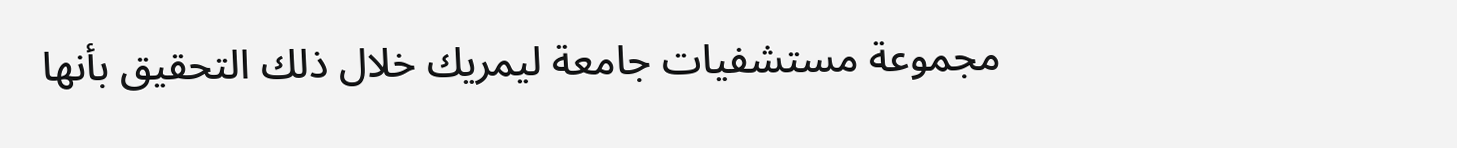مجموعة مستشفيات جامعة ليمريك خلال ذلك التحقيق بأنها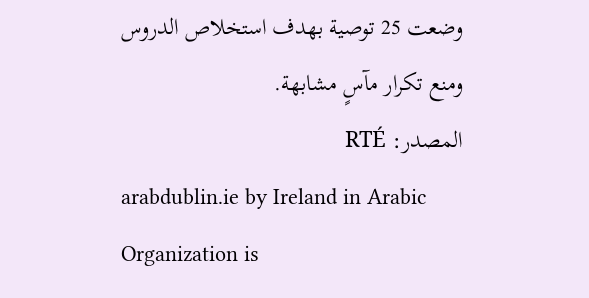وضعت 25 توصية بهدف استخلاص الدروس ومنع تكرار مآسٍ مشابهة.
المصدر: RTÉ
arabdublin.ie by Ireland in Arabic Organization is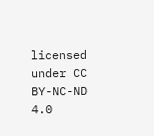licensed under CC BY-NC-ND 4.0